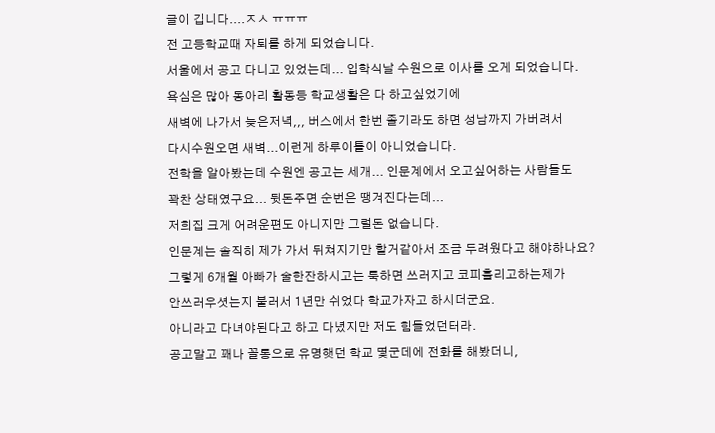글이 깁니다....ㅈㅅ ㅠㅠㅠ
전 고등학교때 자퇴를 하게 되었습니다.
서울에서 공고 다니고 있었는데... 입학식날 수원으로 이사를 오게 되었습니다.
욕심은 많아 동아리 활동등 학교생활은 다 하고싶었기에
새벽에 나가서 늦은저녁,,, 버스에서 한번 졸기라도 하면 성남까지 가버려서
다시수원오면 새벽...이런게 하루이틀이 아니었습니다.
전학을 알아봤는데 수원엔 공고는 세개... 인문계에서 오고싶어하는 사람들도
꽉찬 상태였구요... 뒷돈주면 순번은 땡겨진다는데...
저희집 크게 어려운편도 아니지만 그럴돈 없습니다.
인문계는 솔직히 제가 가서 뒤쳐지기만 할거같아서 조금 두려웠다고 해야하나요?
그렇게 6개월 아빠가 술한잔하시고는 툭하면 쓰러지고 코피흘리고하는제가
안쓰러우셧는지 불러서 1년만 쉬었다 학교가자고 하시더군요.
아니라고 다녀야된다고 하고 다녔지만 저도 힘들었던터라.
공고말고 꽤나 꼴통으로 유명햇던 학교 몇군데에 전화를 해봤더니,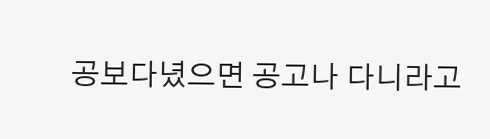공보다녔으면 공고나 다니라고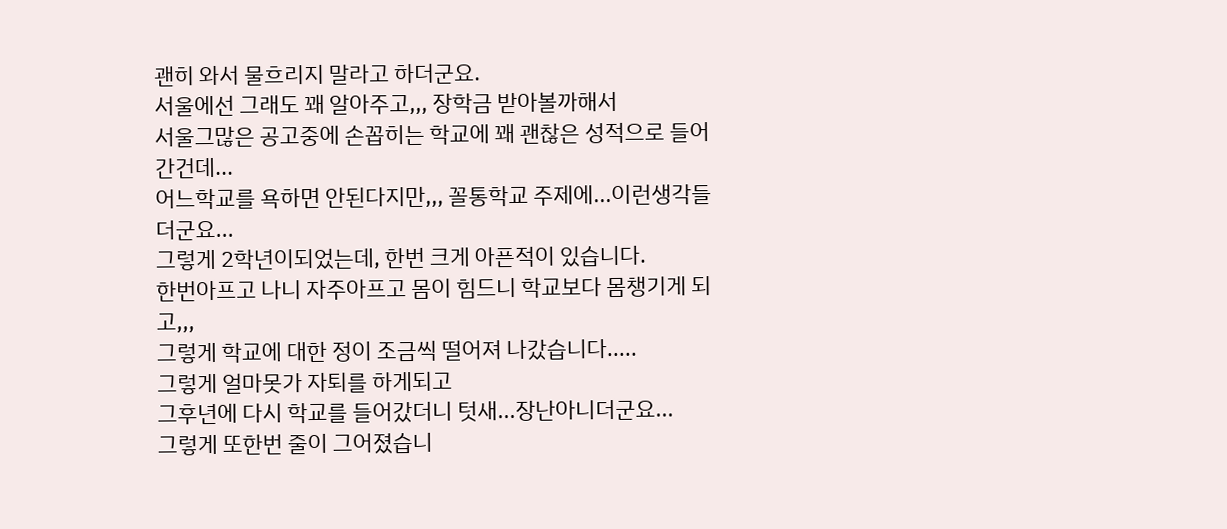괜히 와서 물흐리지 말라고 하더군요.
서울에선 그래도 꽤 알아주고,,, 장학금 받아볼까해서
서울그많은 공고중에 손꼽히는 학교에 꽤 괜찮은 성적으로 들어간건데...
어느학교를 욕하면 안된다지만,,, 꼴통학교 주제에...이런생각들더군요...
그렇게 2학년이되었는데, 한번 크게 아픈적이 있습니다.
한번아프고 나니 자주아프고 몸이 힘드니 학교보다 몸챙기게 되고,,,
그렇게 학교에 대한 정이 조금씩 떨어져 나갔습니다.....
그렇게 얼마못가 자퇴를 하게되고
그후년에 다시 학교를 들어갔더니 텃새...장난아니더군요...
그렇게 또한번 줄이 그어졌습니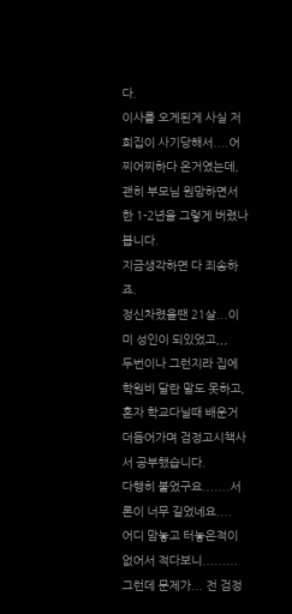다.
이사를 오게된게 사실 저희집이 사기당해서....어찌어찌하다 온거였는데,
괜히 부모님 원망하면서 한 1-2년을 그렇게 버렸나봅니다.
지금생각하면 다 죄송하죠.
정신차렸을땐 21살...이미 성인이 되있었고,,,
두번이나 그런지라 집에 학원비 달란 말도 못하고,
혼자 학교다닐때 배운거 더듬어가며 검정고시책사서 공부했습니다.
다행히 붙었구요.......서론이 너무 길었네요....
어디 맘놓고 터놓은적이 없어서 적다보니.........
그런데 문제가... 전 검정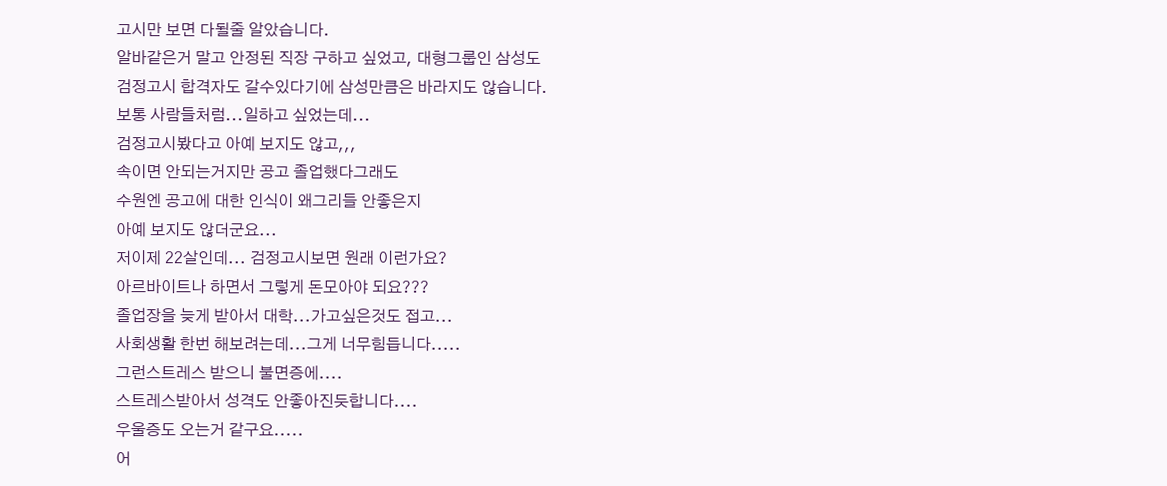고시만 보면 다될줄 알았습니다.
알바같은거 말고 안정된 직장 구하고 싶었고, 대형그룹인 삼성도
검정고시 합격자도 갈수있다기에 삼성만큼은 바라지도 않습니다.
보통 사람들처럼...일하고 싶었는데...
검정고시봤다고 아예 보지도 않고,,,
속이면 안되는거지만 공고 졸업했다그래도
수원엔 공고에 대한 인식이 왜그리들 안좋은지
아예 보지도 않더군요...
저이제 22살인데... 검정고시보면 원래 이런가요?
아르바이트나 하면서 그렇게 돈모아야 되요???
졸업장을 늦게 받아서 대학...가고싶은것도 접고...
사회생활 한번 해보려는데...그게 너무힘듭니다.....
그런스트레스 받으니 불면증에....
스트레스받아서 성격도 안좋아진듯합니다....
우울증도 오는거 같구요.....
어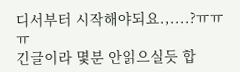디서부터 시작해야되요.,....?ㅠㅠㅠ
긴글이라 몇분 안읽으실듯 합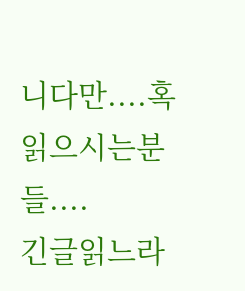니다만....혹 읽으시는분들....
긴글읽느라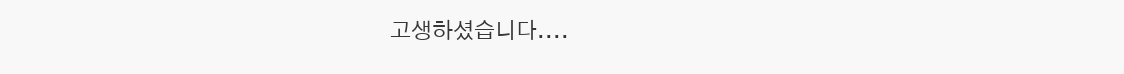고생하셨습니다....